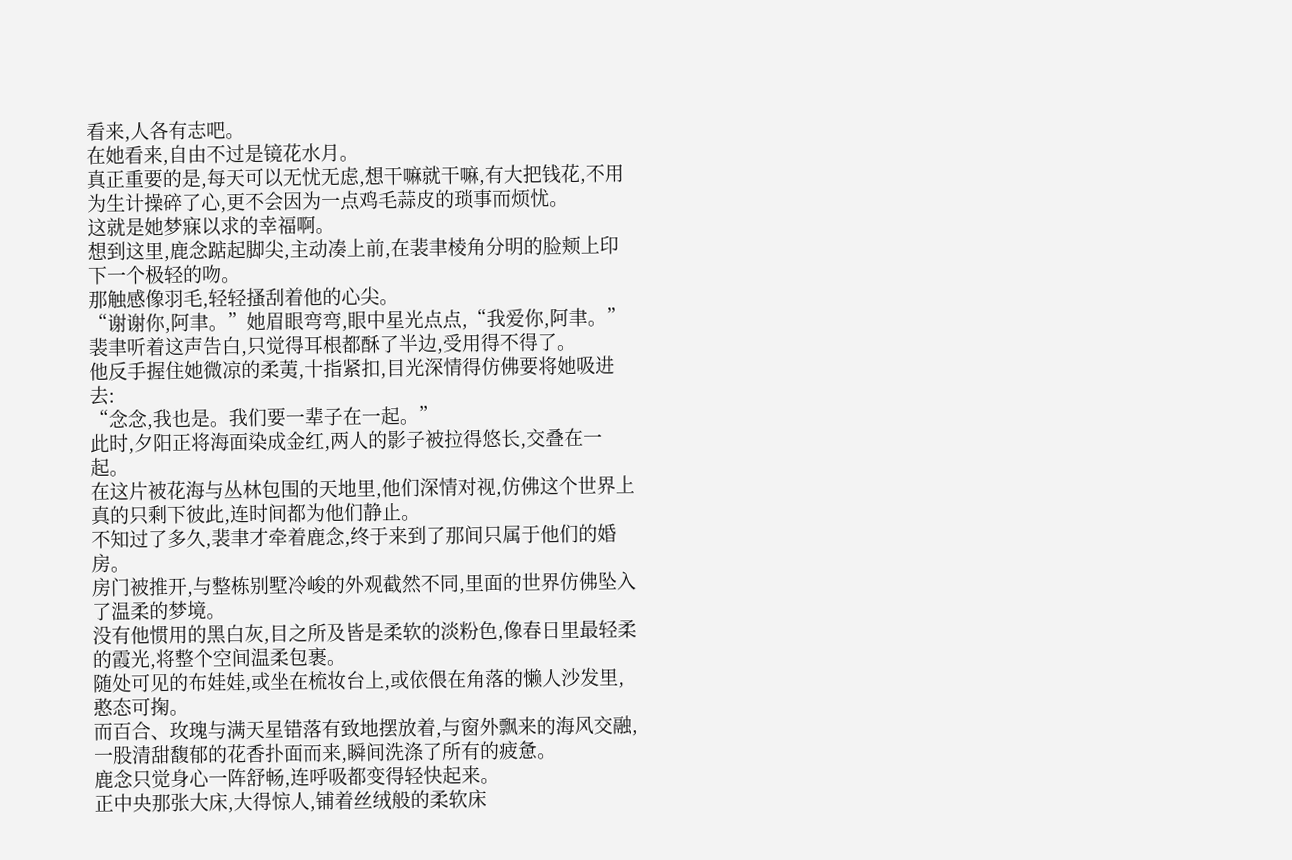看来,人各有志吧。
在她看来,自由不过是镜花水月。
真正重要的是,每天可以无忧无虑,想干嘛就干嘛,有大把钱花,不用为生计操碎了心,更不会因为一点鸡毛蒜皮的琐事而烦忧。
这就是她梦寐以求的幸福啊。
想到这里,鹿念踮起脚尖,主动凑上前,在裴聿棱角分明的脸颊上印下一个极轻的吻。
那触感像羽毛,轻轻搔刮着他的心尖。
“谢谢你,阿聿。”她眉眼弯弯,眼中星光点点,“我爱你,阿聿。”
裴聿听着这声告白,只觉得耳根都酥了半边,受用得不得了。
他反手握住她微凉的柔荑,十指紧扣,目光深情得仿佛要将她吸进去:
“念念,我也是。我们要一辈子在一起。”
此时,夕阳正将海面染成金红,两人的影子被拉得悠长,交叠在一起。
在这片被花海与丛林包围的天地里,他们深情对视,仿佛这个世界上真的只剩下彼此,连时间都为他们静止。
不知过了多久,裴聿才牵着鹿念,终于来到了那间只属于他们的婚房。
房门被推开,与整栋别墅冷峻的外观截然不同,里面的世界仿佛坠入了温柔的梦境。
没有他惯用的黑白灰,目之所及皆是柔软的淡粉色,像春日里最轻柔的霞光,将整个空间温柔包裹。
随处可见的布娃娃,或坐在梳妆台上,或依偎在角落的懒人沙发里,憨态可掬。
而百合、玫瑰与满天星错落有致地摆放着,与窗外飘来的海风交融,一股清甜馥郁的花香扑面而来,瞬间洗涤了所有的疲惫。
鹿念只觉身心一阵舒畅,连呼吸都变得轻快起来。
正中央那张大床,大得惊人,铺着丝绒般的柔软床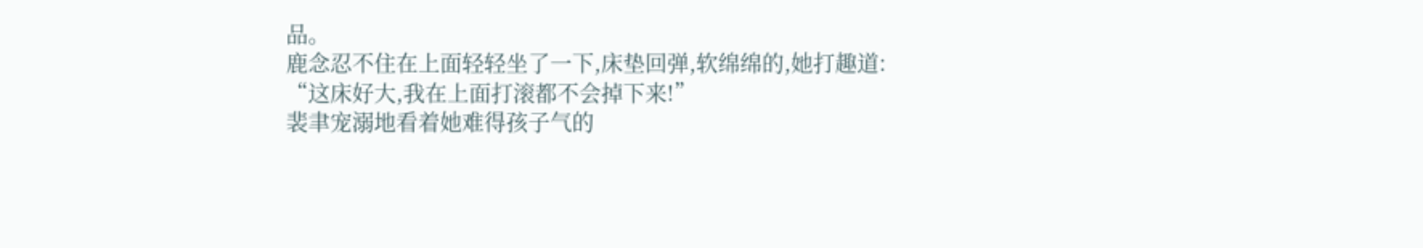品。
鹿念忍不住在上面轻轻坐了一下,床垫回弹,软绵绵的,她打趣道:
“这床好大,我在上面打滚都不会掉下来!”
裴聿宠溺地看着她难得孩子气的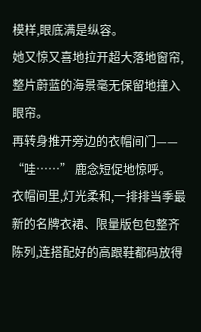模样,眼底满是纵容。
她又惊又喜地拉开超大落地窗帘,整片蔚蓝的海景毫无保留地撞入眼帘。
再转身推开旁边的衣帽间门——
“哇……” 鹿念短促地惊呼。
衣帽间里,灯光柔和,一排排当季最新的名牌衣裙、限量版包包整齐陈列,连搭配好的高跟鞋都码放得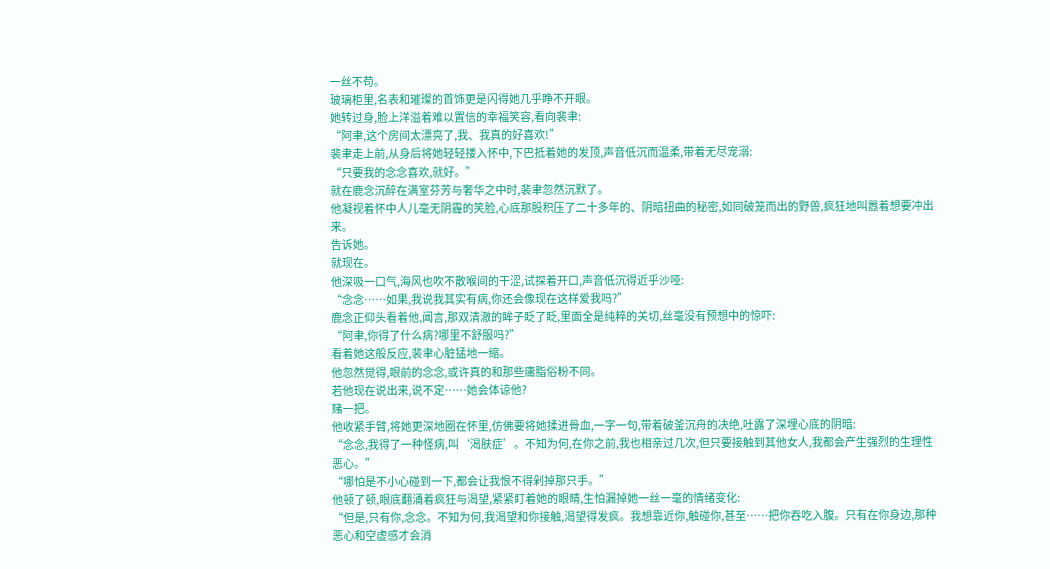一丝不苟。
玻璃柜里,名表和璀璨的首饰更是闪得她几乎睁不开眼。
她转过身,脸上洋溢着难以置信的幸福笑容,看向裴聿:
“阿聿,这个房间太漂亮了,我、我真的好喜欢!”
裴聿走上前,从身后将她轻轻搂入怀中,下巴抵着她的发顶,声音低沉而温柔,带着无尽宠溺:
“只要我的念念喜欢,就好。”
就在鹿念沉醉在满室芬芳与奢华之中时,裴聿忽然沉默了。
他凝视着怀中人儿毫无阴霾的笑脸,心底那股积压了二十多年的、阴暗扭曲的秘密,如同破笼而出的野兽,疯狂地叫嚣着想要冲出来。
告诉她。
就现在。
他深吸一口气,海风也吹不散喉间的干涩,试探着开口,声音低沉得近乎沙哑:
“念念……如果,我说我其实有病,你还会像现在这样爱我吗?”
鹿念正仰头看着他,闻言,那双清澈的眸子眨了眨,里面全是纯粹的关切,丝毫没有预想中的惊吓:
“阿聿,你得了什么病?哪里不舒服吗?”
看着她这般反应,裴聿心脏猛地一缩。
他忽然觉得,眼前的念念,或许真的和那些庸脂俗粉不同。
若他现在说出来,说不定……她会体谅他?
赌一把。
他收紧手臂,将她更深地圈在怀里,仿佛要将她揉进骨血,一字一句,带着破釜沉舟的决绝,吐露了深埋心底的阴暗:
“念念,我得了一种怪病,叫‘渴肤症’。不知为何,在你之前,我也相亲过几次,但只要接触到其他女人,我都会产生强烈的生理性恶心。”
“哪怕是不小心碰到一下,都会让我恨不得剁掉那只手。”
他顿了顿,眼底翻涌着疯狂与渴望,紧紧盯着她的眼睛,生怕漏掉她一丝一毫的情绪变化:
“但是,只有你,念念。不知为何,我渴望和你接触,渴望得发疯。我想靠近你,触碰你,甚至……把你吞吃入腹。只有在你身边,那种恶心和空虚感才会消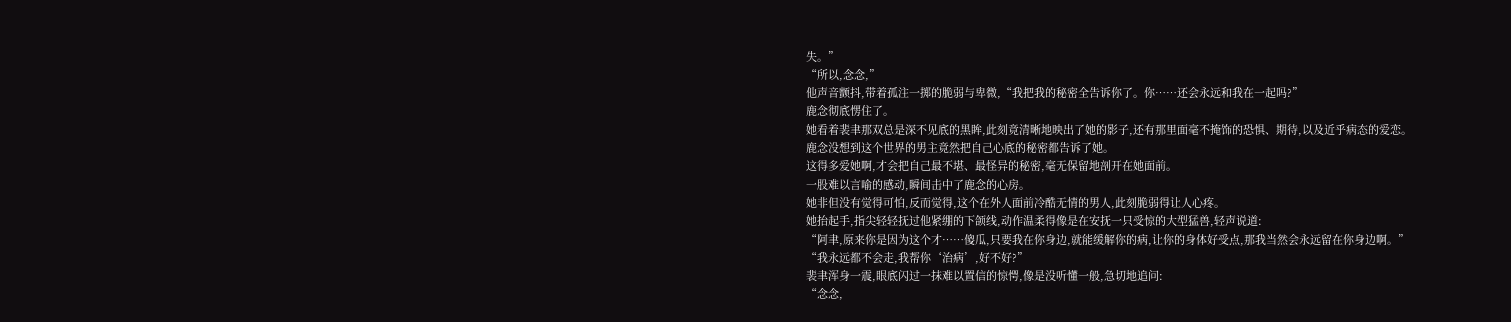失。”
“所以,念念,”
他声音颤抖,带着孤注一掷的脆弱与卑微,“我把我的秘密全告诉你了。你……还会永远和我在一起吗?”
鹿念彻底愣住了。
她看着裴聿那双总是深不见底的黑眸,此刻竟清晰地映出了她的影子,还有那里面毫不掩饰的恐惧、期待,以及近乎病态的爱恋。
鹿念没想到这个世界的男主竟然把自己心底的秘密都告诉了她。
这得多爱她啊,才会把自己最不堪、最怪异的秘密,毫无保留地剖开在她面前。
一股难以言喻的感动,瞬间击中了鹿念的心房。
她非但没有觉得可怕,反而觉得,这个在外人面前冷酷无情的男人,此刻脆弱得让人心疼。
她抬起手,指尖轻轻抚过他紧绷的下颌线,动作温柔得像是在安抚一只受惊的大型猛兽,轻声说道:
“阿聿,原来你是因为这个才……傻瓜,只要我在你身边,就能缓解你的病,让你的身体好受点,那我当然会永远留在你身边啊。”
“我永远都不会走,我帮你‘治病’,好不好?”
裴聿浑身一震,眼底闪过一抹难以置信的惊愕,像是没听懂一般,急切地追问:
“念念,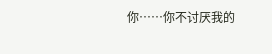你……你不讨厌我的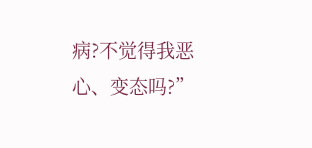病?不觉得我恶心、变态吗?”